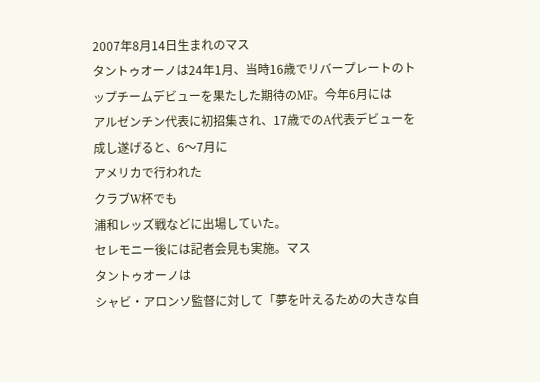2007年8月14日生まれのマス
タントゥオーノは24年1月、当時16歳でリバープレートのトップチームデビューを果たした期待のMF。今年6月には
アルゼンチン代表に初招集され、17歳でのA代表デビューを成し遂げると、6〜7月に
アメリカで行われた
クラブW杯でも
浦和レッズ戦などに出場していた。
セレモニー後には記者会見も実施。マス
タントゥオーノは
シャビ・アロンソ監督に対して「夢を叶えるための大きな自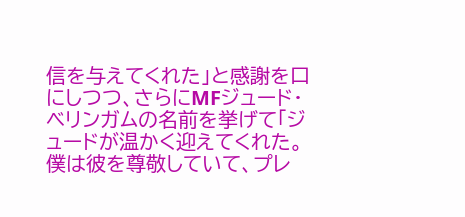信を与えてくれた」と感謝を口にしつつ、さらにMFジュード・ベリンガムの名前を挙げて「ジュードが温かく迎えてくれた。僕は彼を尊敬していて、プレ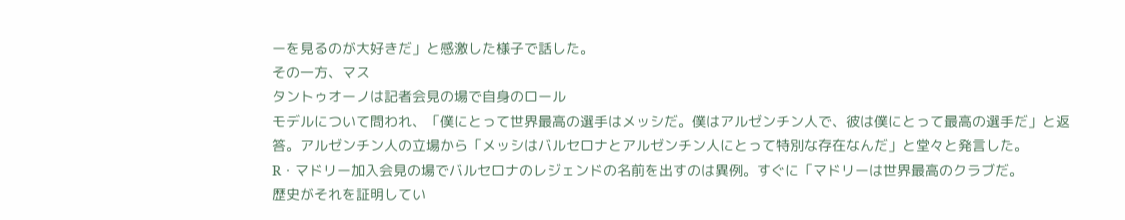ーを見るのが大好きだ」と感激した様子で話した。
その一方、マス
タントゥオーノは記者会見の場で自身のロール
モデルについて問われ、「僕にとって世界最高の選手はメッシだ。僕はアルゼンチン人で、彼は僕にとって最高の選手だ」と返答。アルゼンチン人の立場から「メッシはバルセロナとアルゼンチン人にとって特別な存在なんだ」と堂々と発言した。
R・マドリー加入会見の場でバルセロナのレジェンドの名前を出すのは異例。すぐに「マドリーは世界最高のクラブだ。
歴史がそれを証明してい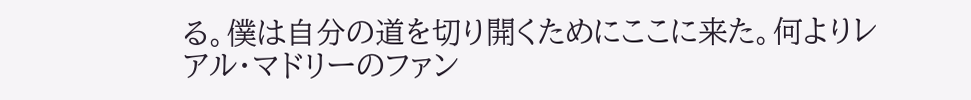る。僕は自分の道を切り開くためにここに来た。何よりレアル・マドリーのファン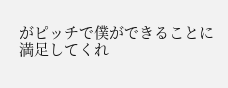がピッチで僕ができることに満足してくれ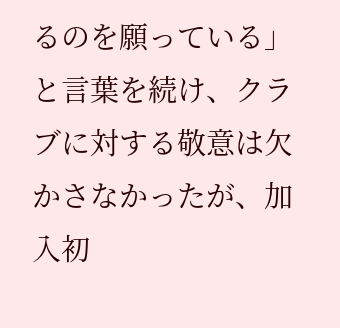るのを願っている」と言葉を続け、クラブに対する敬意は欠かさなかったが、加入初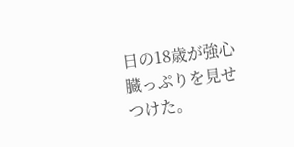日の18歳が強心臓っぷりを見せつけた。